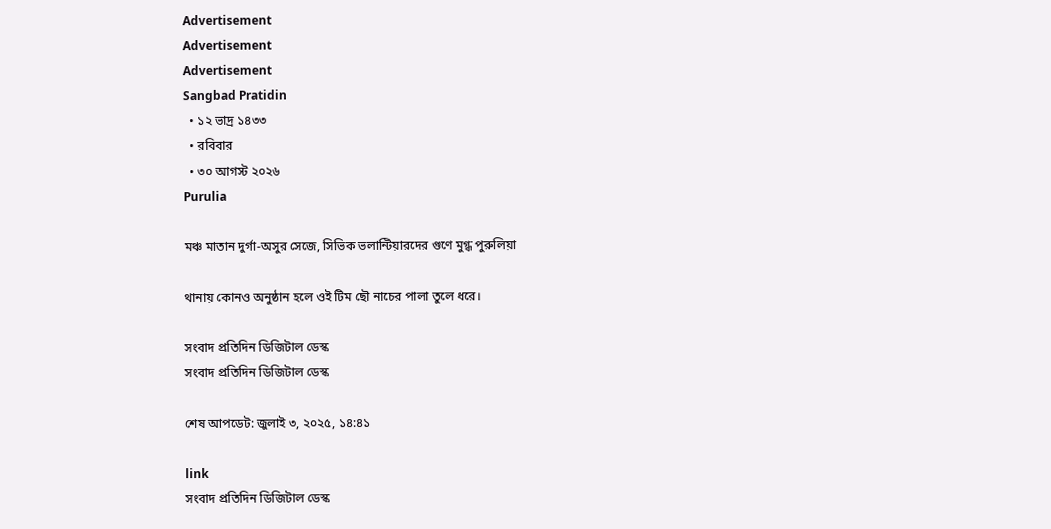Advertisement
Advertisement
Advertisement
Sangbad Pratidin
  • ১২ ভাদ্র ১৪৩৩
  • রবিবার
  • ৩০ আগস্ট ২০২৬
Purulia

মঞ্চ মাতান দুর্গা-অসুর সেজে, সিভিক ভলান্টিয়ারদের গুণে মুগ্ধ পুরুলিয়া

থানায় কোনও অনুষ্ঠান হলে ওই টিম ছৌ নাচের পালা তুলে ধরে।

সংবাদ প্রতিদিন ডিজিটাল ডেস্ক
সংবাদ প্রতিদিন ডিজিটাল ডেস্ক

শেষ আপডেট: জুলাই ৩, ২০২৫, ১৪:৪১

link
সংবাদ প্রতিদিন ডিজিটাল ডেস্ক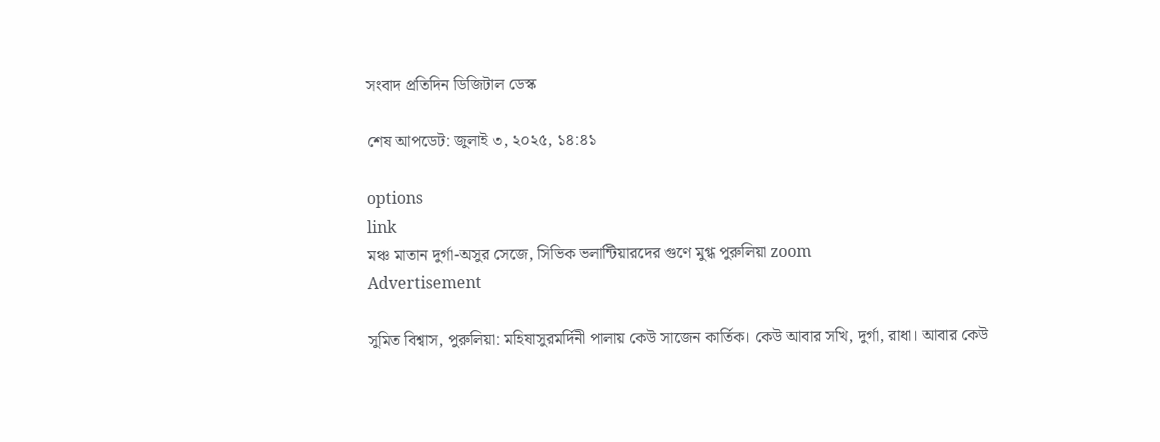সংবাদ প্রতিদিন ডিজিটাল ডেস্ক

শেষ আপডেট: জুলাই ৩, ২০২৫, ১৪:৪১

options
link
মঞ্চ মাতান দুর্গা-অসুর সেজে, সিভিক ভলান্টিয়ারদের গুণে মুগ্ধ পুরুলিয়া zoom
Advertisement

সুমিত বিশ্বাস, পুরুলিয়া: মহিষাসুরমর্দিনী পালায় কেউ সাজেন কার্তিক। কেউ আবার সখি, দুর্গা, রাধা। আবার কেউ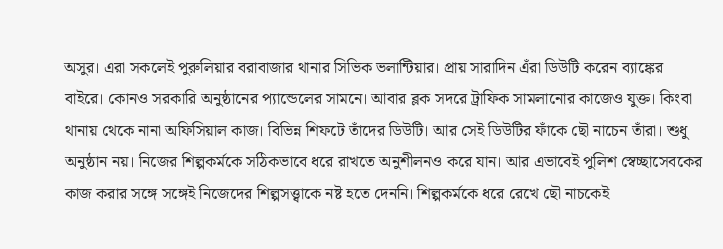অসুর। এরা সকলেই পুরুলিয়ার বরাবাজার থানার সিভিক ভলান্টিয়ার। প্রায় সারাদিন এঁরা ডিউটি করেন ব্যাঙ্কের বাইরে। কোনও সরকারি অনুষ্ঠানের প্যান্ডেলের সামনে। আবার ব্লক সদরে ট্রাফিক সামলানোর কাজেও যুক্ত। কিংবা থানায় থেকে নানা অফিসিয়াল কাজ। বিভিন্ন শিফটে তাঁদের ডিউটি। আর সেই ডিউটির ফাঁকে ছৌ নাচেন তাঁরা। শুধু অনুষ্ঠান নয়। নিজের শিল্পকর্মকে সঠিকভাবে ধরে রাখতে অনুশীলনও করে যান। আর এভাবেই পুলিশ স্বেচ্ছাসেবকের কাজ করার সঙ্গে সঙ্গেই নিজেদের শিল্পসত্ত্বাকে নষ্ট হতে দেননি। শিল্পকর্মকে ধরে রেখে ছৌ নাচকেই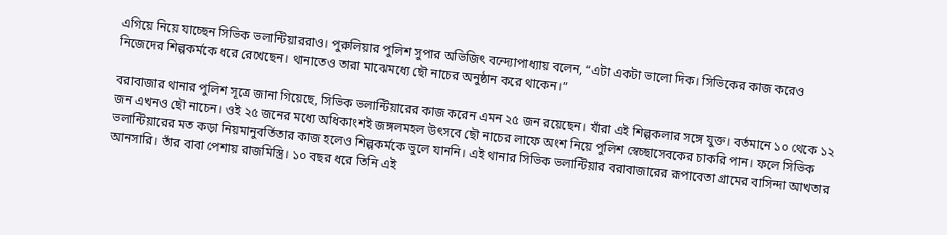এগিয়ে নিয়ে যাচ্ছেন সিভিক ভলান্টিয়াররাও। পুরুলিয়ার পুলিশ সুপার অভিজিৎ বন্দ্যোপাধ্যায় বলেন, “এটা একটা ভালো দিক। সিভিকের কাজ করেও নিজেদের শিল্পকর্মকে ধরে রেখেছেন। থানাতেও তারা মাঝেমধ্যে ছৌ নাচের অনুষ্ঠান করে থাকেন।”

বরাবাজার থানার পুলিশ সূত্রে জানা গিয়েছে, সিভিক ভলান্টিয়ারের কাজ করেন এমন ২৫ জন রয়েছেন। যাঁরা এই শিল্পকলার সঙ্গে যুক্ত। বর্তমানে ১০ থেকে ১২ জন এখনও ছৌ নাচেন। ওই ২৫ জনের মধ্যে অধিকাংশই জঙ্গলমহল উৎসবে ছৌ নাচের লাফে অংশ নিয়ে পুলিশ স্বেচ্ছাসেবকের চাকরি পান। ফলে সিভিক ভলান্টিয়ারের মত কড়া নিয়মানুবর্তিতার কাজ হলেও শিল্পকর্মকে ভুলে যাননি। এই থানার সিভিক ভলান্টিয়ার বরাবাজারের রূপাবেতা গ্রামের বাসিন্দা আখতার আনসারি। তাঁর বাবা পেশায় রাজমিস্ত্রি। ১০ বছর ধরে তিনি এই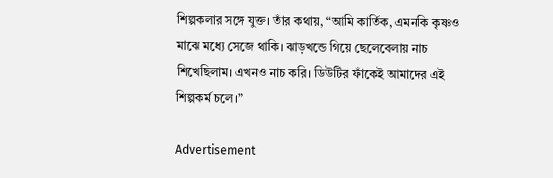শিল্পকলার সঙ্গে যুক্ত। তাঁর কথায়, “আমি কার্তিক, এমনকি কৃষ্ণও মাঝে মধ্যে সেজে থাকি। ঝাড়খন্ডে গিয়ে ছেলেবেলায় নাচ শিখেছিলাম। এখনও নাচ করি। ডিউটির ফাঁকেই আমাদের এই শিল্পকর্ম চলে।”

Advertisement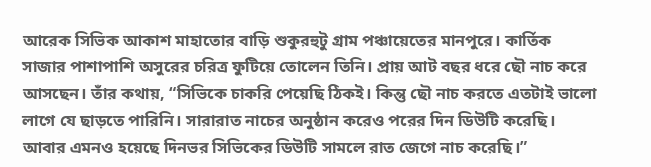আরেক সিভিক আকাশ মাহাতোর বাড়ি শুকুরহুটু গ্রাম পঞ্চায়েতের মানপুরে। কার্তিক সাজার পাশাপাশি অসুরের চরিত্র ফুটিয়ে তোলেন তিনি। প্রায় আট বছর ধরে ছৌ নাচ করে আসছেন। তাঁর কথায়, “সিভিকে চাকরি পেয়েছি ঠিকই। কিন্তু ছৌ নাচ করতে এতটাই ভালো লাগে যে ছাড়তে পারিনি। সারারাত নাচের অনুষ্ঠান করেও পরের দিন ডিউটি করেছি। আবার এমনও হয়েছে দিনভর সিভিকের ডিউটি সামলে রাত জেগে নাচ করেছি।”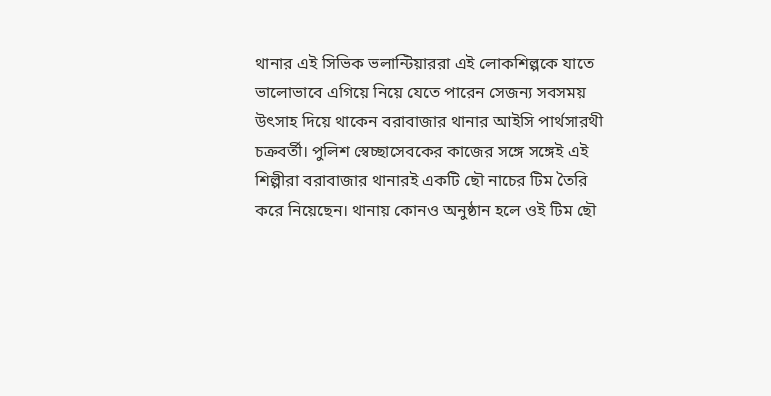থানার এই সিভিক ভলান্টিয়াররা এই লোকশিল্পকে যাতে ভালোভাবে এগিয়ে নিয়ে যেতে পারেন সেজন্য সবসময় উৎসাহ দিয়ে থাকেন বরাবাজার থানার আইসি পার্থসারথী চক্রবর্তী। পুলিশ স্বেচ্ছাসেবকের কাজের সঙ্গে সঙ্গেই এই শিল্পীরা বরাবাজার থানারই একটি ছৌ নাচের টিম তৈরি করে নিয়েছেন। থানায় কোনও অনুষ্ঠান হলে ওই টিম ছৌ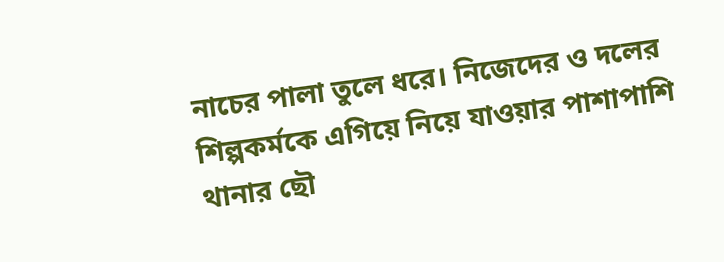নাচের পালা তুলে ধরে। নিজেদের ও দলের শিল্পকর্মকে এগিয়ে নিয়ে যাওয়ার পাশাপাশি থানার ছৌ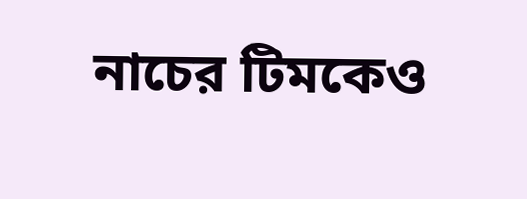নাচের টিমকেও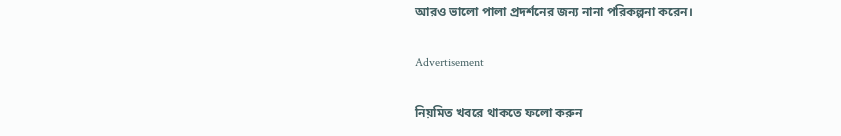আরও ভালো পালা প্রদর্শনের জন্য নানা পরিকল্পনা করেন।

Advertisement

নিয়মিত খবরে থাকতে ফলো করুন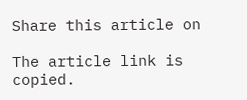Share this article on

The article link is copied.